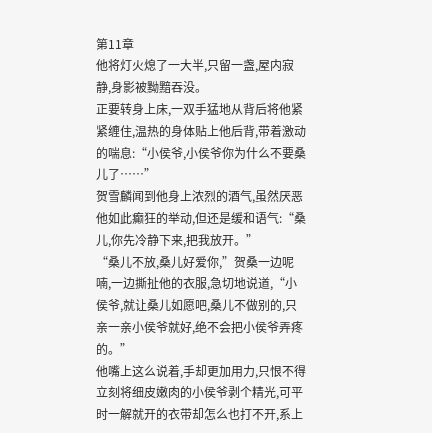第11章
他将灯火熄了一大半,只留一盏,屋内寂静,身影被黝黯吞没。
正要转身上床,一双手猛地从背后将他紧紧缠住,温热的身体贴上他后背,带着激动的喘息:“小侯爷,小侯爷你为什么不要桑儿了……”
贺雪麟闻到他身上浓烈的酒气,虽然厌恶他如此癫狂的举动,但还是缓和语气:“桑儿,你先冷静下来,把我放开。”
“桑儿不放,桑儿好爱你,”贺桑一边呢喃,一边撕扯他的衣服,急切地说道,“小侯爷,就让桑儿如愿吧,桑儿不做别的,只亲一亲小侯爷就好,绝不会把小侯爷弄疼的。”
他嘴上这么说着,手却更加用力,只恨不得立刻将细皮嫩肉的小侯爷剥个精光,可平时一解就开的衣带却怎么也打不开,系上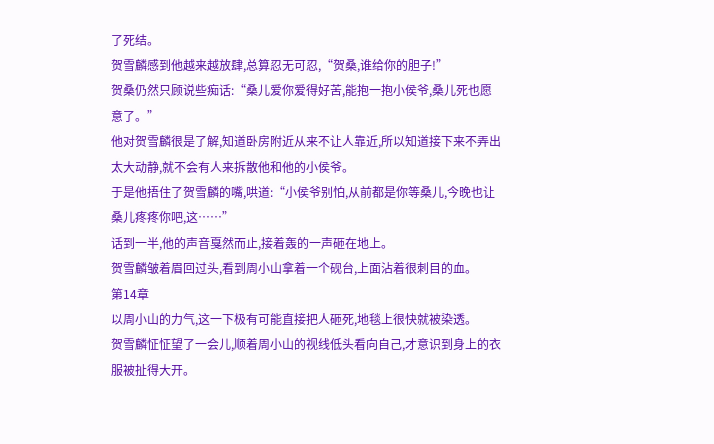了死结。
贺雪麟感到他越来越放肆,总算忍无可忍,“贺桑,谁给你的胆子!”
贺桑仍然只顾说些痴话:“桑儿爱你爱得好苦,能抱一抱小侯爷,桑儿死也愿意了。”
他对贺雪麟很是了解,知道卧房附近从来不让人靠近,所以知道接下来不弄出太大动静,就不会有人来拆散他和他的小侯爷。
于是他捂住了贺雪麟的嘴,哄道:“小侯爷别怕,从前都是你等桑儿,今晚也让桑儿疼疼你吧,这……”
话到一半,他的声音戛然而止,接着轰的一声砸在地上。
贺雪麟皱着眉回过头,看到周小山拿着一个砚台,上面沾着很刺目的血。
第14章
以周小山的力气,这一下极有可能直接把人砸死,地毯上很快就被染透。
贺雪麟怔怔望了一会儿,顺着周小山的视线低头看向自己,才意识到身上的衣服被扯得大开。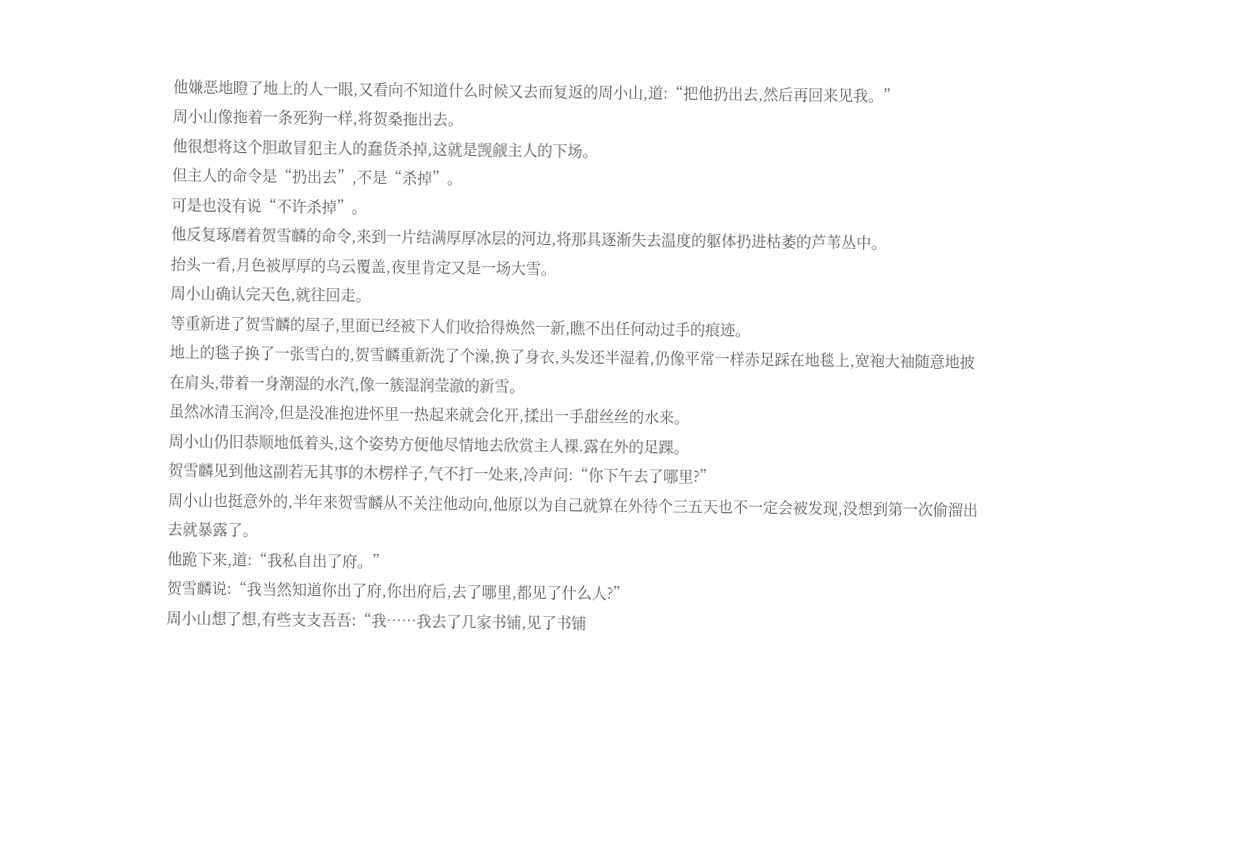他嫌恶地瞪了地上的人一眼,又看向不知道什么时候又去而复返的周小山,道:“把他扔出去,然后再回来见我。”
周小山像拖着一条死狗一样,将贺桑拖出去。
他很想将这个胆敢冒犯主人的蠢货杀掉,这就是觊觎主人的下场。
但主人的命令是“扔出去”,不是“杀掉”。
可是也没有说“不许杀掉”。
他反复琢磨着贺雪麟的命令,来到一片结满厚厚冰层的河边,将那具逐渐失去温度的躯体扔进枯萎的芦苇丛中。
抬头一看,月色被厚厚的乌云覆盖,夜里肯定又是一场大雪。
周小山确认完天色,就往回走。
等重新进了贺雪麟的屋子,里面已经被下人们收拾得焕然一新,瞧不出任何动过手的痕迹。
地上的毯子换了一张雪白的,贺雪麟重新洗了个澡,换了身衣,头发还半湿着,仍像平常一样赤足踩在地毯上,宽袍大袖随意地披在肩头,带着一身潮湿的水汽,像一簇湿润莹澈的新雪。
虽然冰清玉润冷,但是没准抱进怀里一热起来就会化开,揉出一手甜丝丝的水来。
周小山仍旧恭顺地低着头,这个姿势方便他尽情地去欣赏主人裸.露在外的足踝。
贺雪麟见到他这副若无其事的木楞样子,气不打一处来,冷声问:“你下午去了哪里?”
周小山也挺意外的,半年来贺雪麟从不关注他动向,他原以为自己就算在外待个三五天也不一定会被发现,没想到第一次偷溜出去就暴露了。
他跪下来,道:“我私自出了府。”
贺雪麟说:“我当然知道你出了府,你出府后,去了哪里,都见了什么人?”
周小山想了想,有些支支吾吾:“我……我去了几家书铺,见了书铺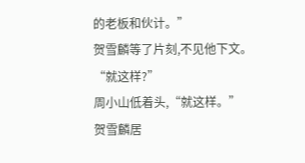的老板和伙计。”
贺雪麟等了片刻,不见他下文。
“就这样?”
周小山低着头,“就这样。”
贺雪麟居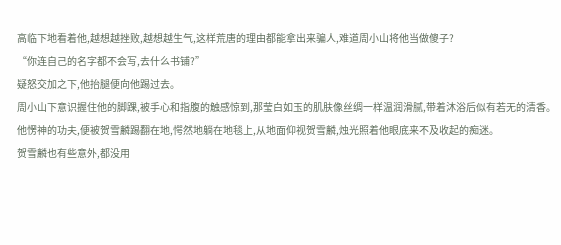高临下地看着他,越想越挫败,越想越生气,这样荒唐的理由都能拿出来骗人,难道周小山将他当做傻子?
“你连自己的名字都不会写,去什么书铺?”
疑怒交加之下,他抬腿便向他踢过去。
周小山下意识握住他的脚踝,被手心和指腹的触感惊到,那莹白如玉的肌肤像丝绸一样温润滑腻,带着沐浴后似有若无的清香。
他愣神的功夫,便被贺雪麟踢翻在地,愕然地躺在地毯上,从地面仰视贺雪麟,烛光照着他眼底来不及收起的痴迷。
贺雪麟也有些意外,都没用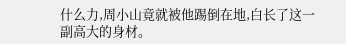什么力,周小山竟就被他踢倒在地,白长了这一副高大的身材。